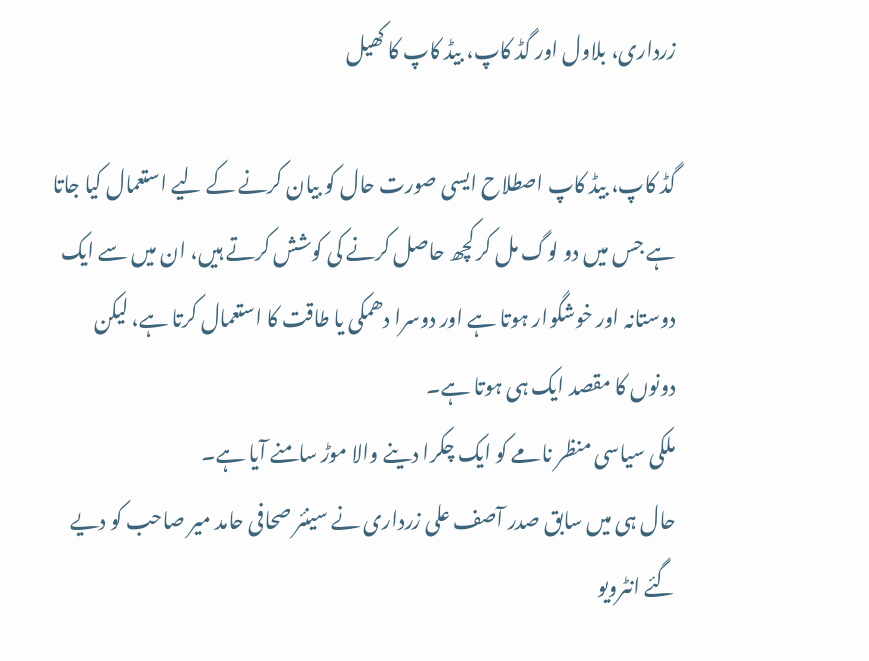زرداری، بلاول اور گڈ کاپ، بیڈ کاپ کا کھیل

گڈ کاپ، بیڈ کاپ اصطلاح ایسی صورت حال کو بیان کرنے کے لیے استعمال کیا جاتا ہے جس میں دو لوگ مل کر کچھ حاصل کرنے کی کوشش کرتے ہیں، ان میں سے ایک دوستانہ اور خوشگوار ہوتا ہے اور دوسرا دھمکی یا طاقت کا استعمال کرتا ہے، لیکن دونوں کا مقصد ایک ہی ہوتا ہے۔
ملکی سیاسی منظر نامے کو ایک چکرا دینے والا موڑ سامنے آیا ہے۔
حال ہی میں سابق صدر آصف علی زرداری نے سینئر صحافی حامد میر صاحب کو دیے گئے انٹرویو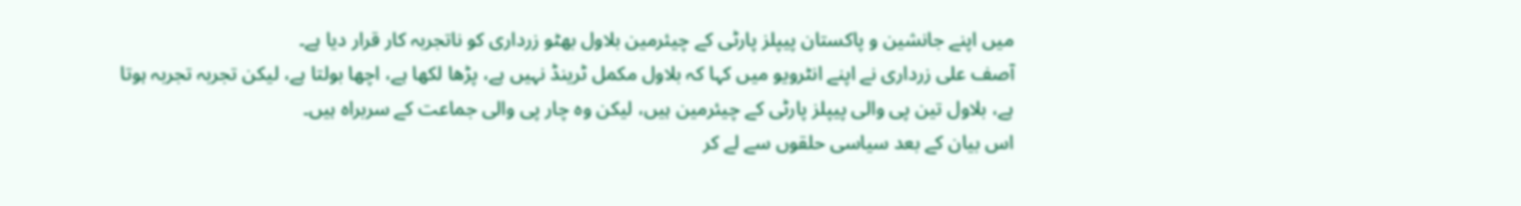میں اپنے جانشین و پاکستان پیپلز پارٹی کے چیئرمین بلاول بھٹو زرداری کو ناتجربہ کار قرار دیا ہے۔
آصف علی زرداری نے اپنے انٹرویو میں کہا کہ بلاول مکمل ٹرینڈ نہیں ہے، پڑھا لکھا ہے، اچھا بولتا ہے، لیکن تجربہ تجربہ ہوتا ہے، بلاول تین پی والی پیپلز پارٹی کے چیئرمین ہیں، لیکن وہ چار پی والی جماعت کے سربراہ ہیں۔
اس بیان کے بعد سیاسی حلقوں سے لے کر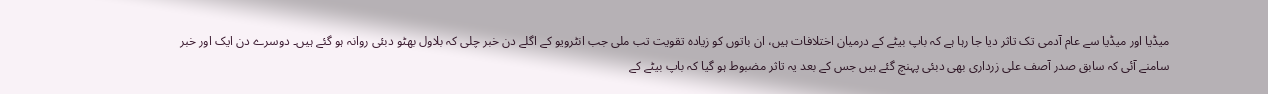میڈیا اور میڈیا سے عام آدمی تک تاثر دیا جا رہا ہے کہ باپ بیٹے کے درمیان اختلافات ہیں، ان باتوں کو زیادہ تقویت تب ملی جب انٹرویو کے اگلے دن خبر چلی کہ بلاول بھٹو دبئی روانہ ہو گئے ہیں۔ دوسرے دن ایک اور خبر سامنے آئی کہ سابق صدر آصف علی زرداری بھی دبئی پہنچ گئے ہیں جس کے بعد یہ تاثر مضبوط ہو گیا کہ باپ بیٹے کے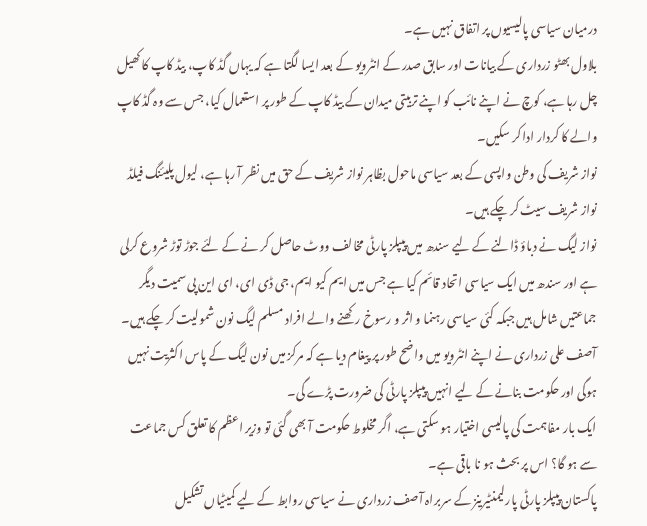درمیان سیاسی پالیسیوں پر اتفاق نہیں ہے۔
بلاول بھٹو زرداری کے بیانات اور سابق صدر کے انٹرویو کے بعد ایسا لگتا ہے کہ یہاں گڈ کاپ، بیڈ کاپ کا کھیل چل رہا ہے، کوچ نے اپنے نائب کو اپنے تربیتی میدان کے بیڈ کاپ کے طور پر استعمال کیا، جس سے وہ گڈ کاپ والے کا کردار ادا کر سکیں۔
نواز شریف کی وطن واپسی کے بعد سیاسی ماحول بظاہر نواز شریف کے حق میں نظر آ رہا ہے، لیول پلیئنگ فیلڈ نواز شریف سیٹ کر چکے ہیں۔
نواز لیگ نے دباؤ ڈالنے کے لیے سندھ میں پیپلز پارٹی مخالف ووٹ حاصل کر نے کے لئے جوڑ توڑ شروع کرلی ہے اور سندھ میں ایک سیاسی اتحاد قائم کیا ہے جس میں ایم کیو ایم، جی ڈی ای، ای این پی سمیت دیگر جماعتیں شامل ہیں جبکہ کئی سیاسی رہنما و اثر و رسوخ رکھنے والے افراد مسلم لیگ نون شمولیت کر چکے ہیں۔
آصف علی زرداری نے اپنے انٹرویو میں واضح طور پر پیغام دیا ہے کہ مرکز میں نون لیگ کے پاس اکثریت نہیں ہوگی اور حکومت بنانے کے لیے انہیں پیپلز پارٹی کی ضرورت پڑے گی۔
ایک بار مفاہمت کی پالیسی اختیار ہو سکتی ہے، اگر مخلوط حکومت آ بھی گئی تو وزیر اعظم کا تعلق کس جماعت سے ہو گا؟ اس پر بحث ہو نا باقی ہے۔
پاکستان پیپلز پارٹی پارلیمنٹیرینز کے سربراہ آصف زرداری نے سیاسی روابط کے لیے کمیٹیاں تشکیل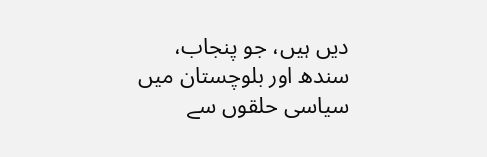دیں ہیں، جو پنجاب، سندھ اور بلوچستان میں سیاسی حلقوں سے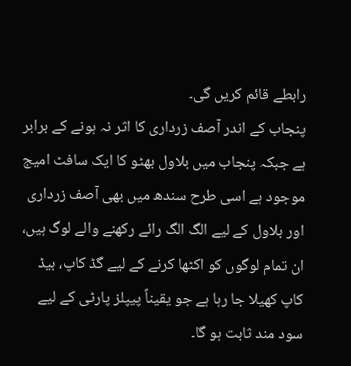رابطے قائم کریں گی۔
پنجاب کے اندر آصف زرداری کا اثر نہ ہونے کے برابر ہے جبکہ پنجاب میں بلاول بھٹو کا ایک سافٹ امیج موجود ہے اسی طرح سندھ میں بھی آصف زرداری اور بلاول کے لیے الگ الگ رائے رکھنے والے لوگ ہیں، ان تمام لوگوں کو اکٹھا کرنے کے لیے گڈ کاپ، بیڈ کاپ کھیلا جا رہا ہے جو یقیناً پیپلز پارٹی کے لیے سود مند ثابت ہو گا۔